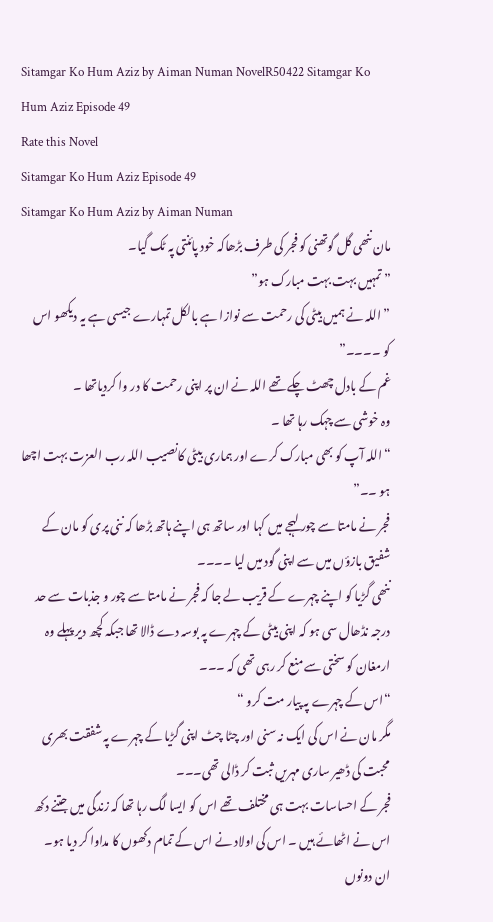Sitamgar Ko Hum Aziz by Aiman Numan NovelR50422 Sitamgar Ko Hum Aziz Episode 49
Rate this Novel
Sitamgar Ko Hum Aziz Episode 49
Sitamgar Ko Hum Aziz by Aiman Numan
مان ننھی گل گوتھنی کو فجر کی طرف بڑھاکہ خود پائنتی پہ ٹک گیا۔
” تمہیں بہت بہت مبارک ہو”
” اللہ نے ہمیں بیٹی کی رحمت سے نوازا ہے بالکل تمہارے جیسی ہے یہ دیکھو اس کو ۔۔۔۔”
غم کے بادل چھٹ چکے تھے اللہ نے ان پر اپنی رحمت کا در وا کردیاتھا ۔
وہ خوشی سے چہک رہا تھا ۔
“اللہ آپ کو بھی مبارک کرے اور ہماری بیٹی کانصیب اللہ رب العزت بہت اچھا ہو ۔۔”
فجر نے مامتا سے چور لہجے میں کہا اور ساتھ ہی اپنے ہاتھ بڑھا کہ ننی پری کو مان کے شفیق بازؤں میں سے اپنی گود میں لیا ۔۔۔۔
ننھی گڑیا کو اپنے چہرے کے قریب لے جا کہ فجر نے مامتا سے چور و جذبات سے حد درجہ نڈھال سی ہو کہ اپنی بیٹی کے چہرے پہ بوسہ دے ڈالا تھا جبکہ کچھ دیر پہلے وہ ارمغان کو سختی سے منع کر رہی تھی کہ ۔۔۔
“اس کے چہرے پہ پیار مت کرو “
مگر مان نے اس کی ایک نہ سنی اور چٹا چٹ اپنی گڑیا کے چہرے پہ شفقت بھری محبت کی ڈھیر ساری مہریں ثبت کر ڈالی تھی۔۔۔
فجر کے احساسات بہت ہی مختلف تھے اس کو ایسا لگ رہا تھا کہ زندگی میں جتنے دکھ اس نے اٹھائے ہیں ۔ اس کی اولاد نے اس کے تمام دکھوں کا مداوا کر دیا ہو۔
ان دونوں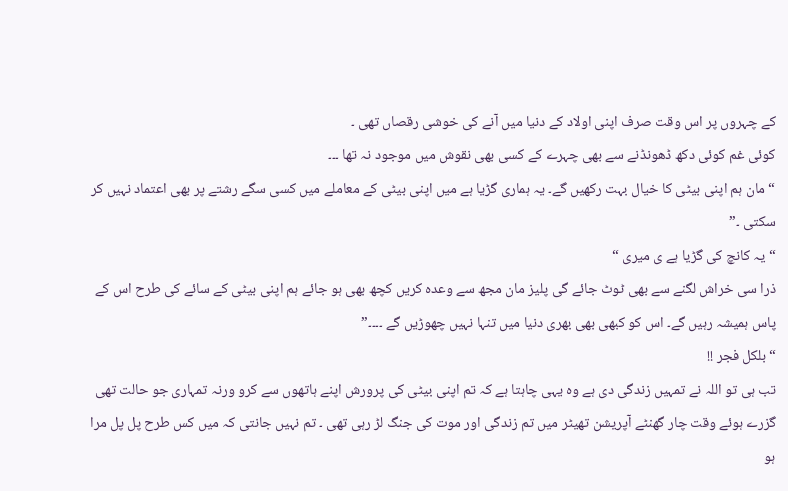کے چہروں پر اس وقت صرف اپنی اولاد کے دنیا میں آنے کی خوشی رقصاں تھی ۔
کوئی غم کوئی دکھ ڈھونڈنے سے بھی چہرے کے کسی بھی نقوش میں موجود نہ تھا ۔۔۔
“مان ہم اپنی بیٹی کا خیال بہت رکھیں گے۔ یہ ہماری گڑیا ہے میں اپنی بیٹی کے معاملے میں کسی سگے رشتے پر بھی اعتماد نہیں کر سکتی ۔”
“یہ کانچ کی گڑیا ہے ی میری “
ذرا سی خراش لگنے سے بھی ٹوٹ جائے گی پلیز مان مجھ سے وعدہ کریں کچھ بھی ہو جائے ہم اپنی بیٹی کے سائے کی طرح اس کے پاس ہمیشہ رہیں گے۔ اس کو کبھی بھی بھری دنیا میں تنہا نہیں چھوڑیں گے ۔۔۔۔”
“بلکل فجر !!
تب ہی تو اللہ نے تمہیں زندگی دی ہے وہ یہی چاہتا ہے کہ تم اپنی بیٹی کی پرورش اپنے ہاتھوں سے کرو ورنہ تمہاری جو حالت تھی گزرے ہوئے وقت چار گھنٹے آپریشن تھیٹر میں تم زندگی اور موت کی جنگ لڑ رہی تھی ۔ تم نہیں جانتی کہ میں کس طرح پل پل مرا ہو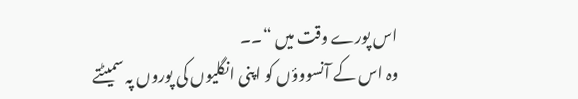اس پورے وقت میں “۔۔
وہ اس کے آنسووؤں کو اپنی انگلیوں کی پوروں پہ سمیٹتے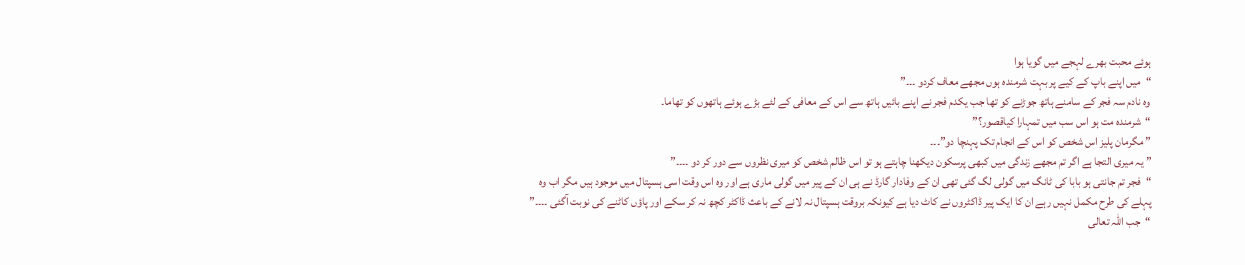ہوئے محبت بھرے لہجے میں گویا ہوا
“میں اپنے باپ کے کیے پر بہت شرمندہ ہوں مجھے معاف کردو ۔۔۔”
وہ نادم سہ فجر کے سامنے ہاتھ جوڑنے کو تھا جب یکدم فجر نے اپنے بائیں ہاتھ سے اس کے معافی کے لئے بڑے ہوئے ہاتھوں کو تھاما۔
“شرمندہ مت ہو اس سب میں تمہارا کیاقصور؟”
” مگرمان پلیز اس شخص کو اس کے انجام تک پہنچا دو”۔۔۔
” یہ میری التجا ہے اگر تم مجھے زندگی میں کبھی پرسکون دیکھنا چاہتے ہو تو اس ظالم شخص کو میری نظروں سے دور کر دو ۔۔۔۔”
“فجر تم جانتی ہو بابا کی ٹانگ میں گولی لگ گئی تھی ان کے وفادار گارڈ نے ہی ان کے پیر میں گولی ماری ہے اور وہ اس وقت اسی ہسپتال میں موجود ہیں مگر اب وہ پہلے کی طرح مکمل نہیں رہے ان کا ایک پیر ڈاکٹروں نے کاٹ دیا ہے کیونکہ بروقت ہسپتال نہ لانے کے باعث ڈاکٹر کچھ نہ کر سکے اور پاؤں کاٹنے کی نوبت آگئی ۔۔۔۔”
“جب اللہ تعالی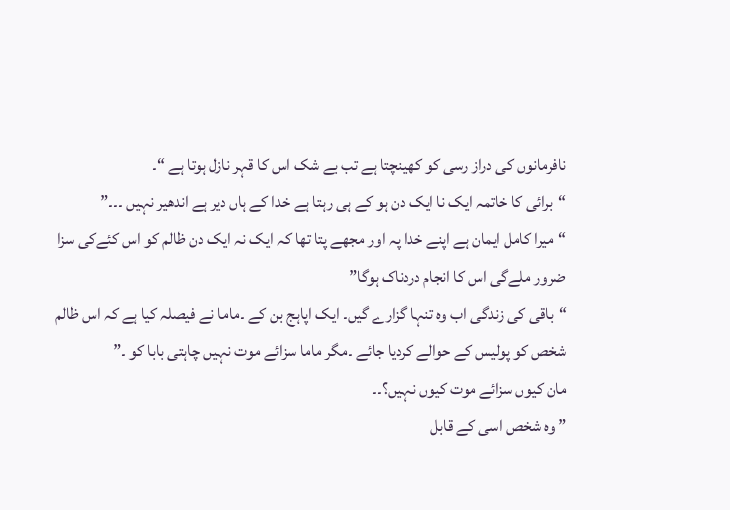نافرمانوں کی دراز رسی کو کھینچتا ہے تب بے شک اس کا قہر نازل ہوتا ہے “۔
“برائی کا خاتمہ ایک نا ایک دن ہو کے ہی رہتا ہے خدا کے ہاں دیر ہے اندھیر نہیں ۔۔۔”
“میرا کامل ایمان ہے اپنے خدا پہ اور مجھے پتا تھا کہ ایک نہ ایک دن ظالم کو اس کئےکی سزا ضرور ملےگی اس کا انجام دردناک ہوگا”
“باقی کی زندگی اب وہ تنہا گزارے گیں۔ ایک اپاہج بن کے ۔ماما نے فیصلہ کیا ہے کہ اس ظالم شخص کو پولیس کے حوالے کردیا جائے ۔مگر ماما سزائے موت نہیں چاہتی بابا کو ۔”
مان کیوں سزائے موت کیوں نہیں؟۔۔
” وہ شخص اسی کے قابل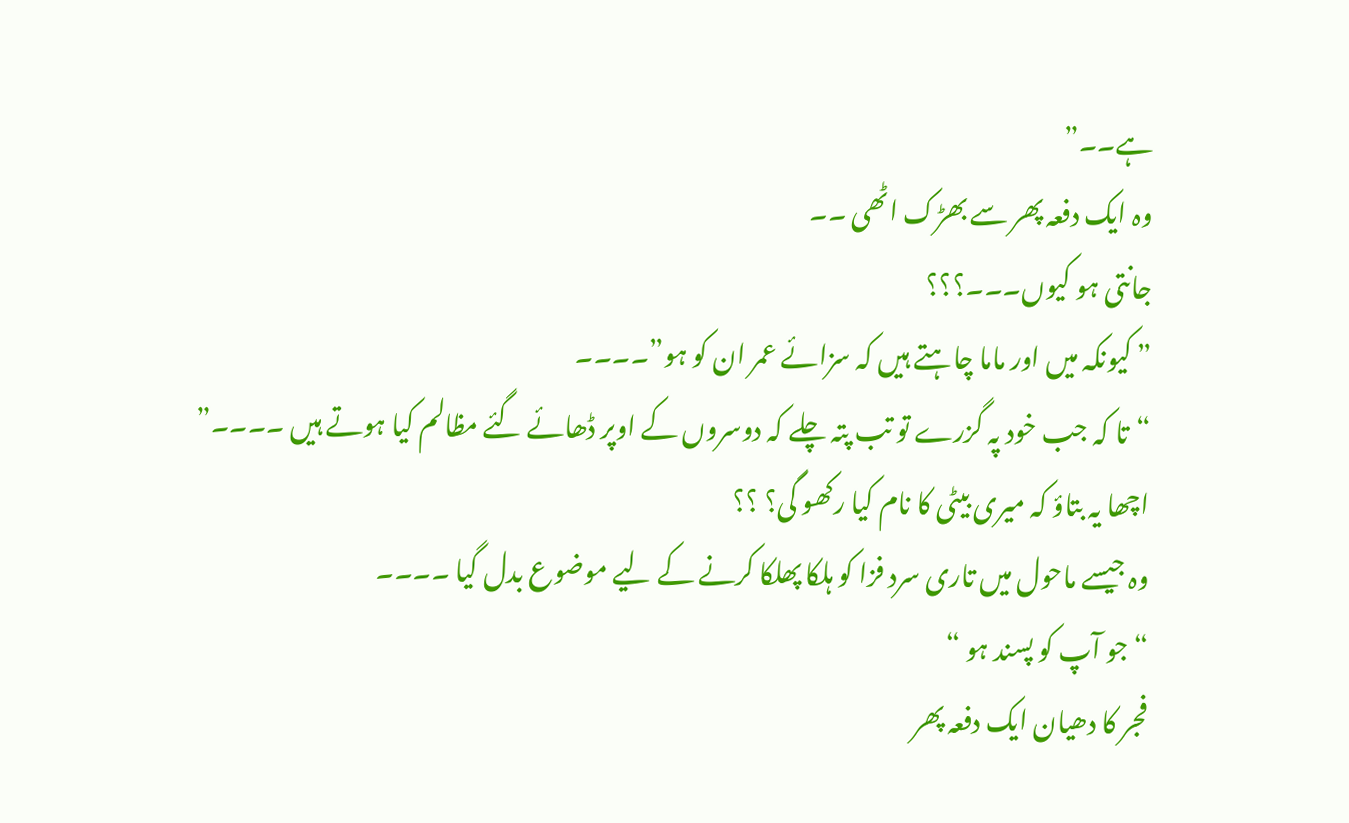ہے۔۔”
وہ ایک دفعہ پھر سے بھڑک اٹھی ۔۔
جانتی ہو کیوں۔۔۔؟؟؟
” کیونکہ میں اور ماما چاہتے ہیں کہ سزائے عمر ان کو ہو”۔۔۔۔
“تا کہ جب خود پہ گزرے تو تب پتہ چلے کہ دوسروں کے اوپر ڈھائے گئے مظالم کیا ہوتے ہیں ۔۔۔۔”
اچھا یہ بتاؤ کہ میری بیٹی کا نام کیا رکھو گی؟ ؟؟
وہ جیسے ماحول میں تاری سرد فزا کو ہلکا پھلکا کرنے کے لیے موضوع بدل گیا ۔۔۔۔
“جو آپ کو پسند ہو “
فجر کا دھیان ایک دفعہ پھر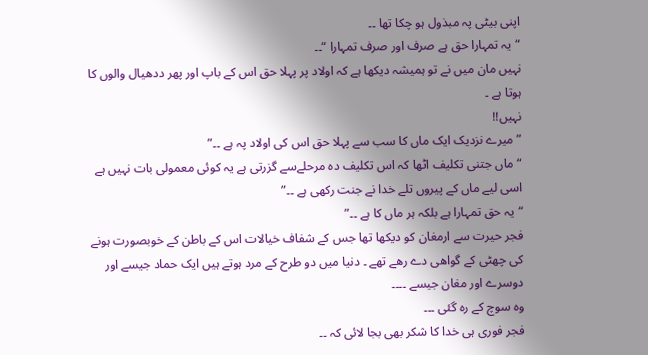اپنی بیٹی پہ مبذول ہو چکا تھا ۔۔
“یہ تمہارا حق ہے صرف اور صرف تمہارا “۔۔
نہیں مان میں نے تو ہمیشہ دیکھا ہے کہ اولاد پر پہلا حق اس کے باپ اور پھر ددھیال والوں کا ہوتا ہے ۔
نہیں!!
” میرے نزدیک ایک ماں کا سب سے پہلا حق اس کی اولاد پہ ہے ۔۔”
“ماں جتنی تکلیف اٹھا کہ اس تکلیف دہ مرحلےسے گزرتی ہے یہ کوئی معمولی بات نہیں ہے اسی لیے ماں کے پیروں تلے خدا نے جنت رکھی ہے ۔۔”
“یہ حق تمہارا ہے بلکہ ہر ماں کا ہے ۔۔”
فجر حیرت سے ارمغان کو دیکھا تھا جس کے شفاف خیالات اس کے باطن کے خوبصورت ہونے کی چھٹی کے گواھی دے رھے تھے ۔ دنیا میں دو طرح کے مرد ہوتے ہیں ایک حماد جیسے اور دوسرے اور مغان جیسے ۔۔۔۔
وہ سوچ کے رہ گئی ۔۔۔
فجر فوری ہی خدا کا شکر بھی بجا لائی کہ ۔۔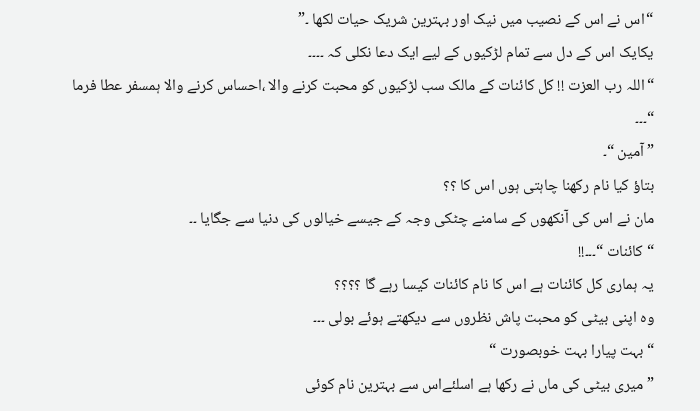“اس نے اس کے نصیب میں نیک اور بہترین شریک حیات لکھا ۔”
یکایک اس کے دل سے تمام لڑکیوں کے لیے ایک دعا نکلی کہ ۔۔۔۔
“اللہ رب العزت !! کل کائنات کے مالک سب لڑکیوں کو محبت کرنے والا ،احساس کرنے والا ہمسفر عطا فرما “۔۔۔
” آمین “۔
بتاؤ کیا نام رکھنا چاہتی ہوں اس کا ؟؟
مان نے اس کی آنکھوں کے سامنے چٹکی وجہ کے جیسے خیالوں کی دنیا سے جگایا ۔۔
“کائنات “۔۔۔!!
یہ ہماری کل کائنات ہے اس کا نام کائنات کیسا رہے گا ؟؟؟؟
وہ اپنی بیٹی کو محبت پاش نظروں سے دیکھتے ہوئے بولی ۔۔۔
“بہت پیارا بہت خوبصورت “
” میری بیٹی کی ماں نے رکھا ہے اسلئےاس سے بہترین نام کوئی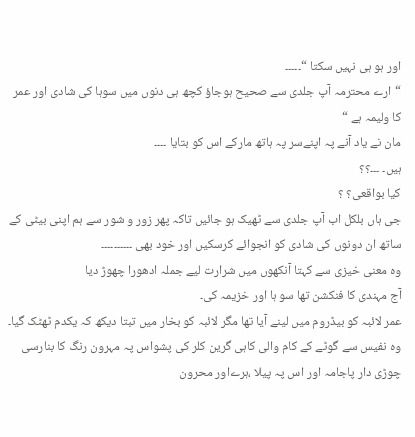اور ہو ہی نہیں سکتا “۔۔۔۔۔
“ارے محترمہ آپ جلدی سے صحیح ہوجاؤ کچھ ہی دنوں میں سوہا کی شادی اور عمر کا ولیمہ ہے “
مان نے یاد آنے پہ اپنےسر پہ ہاتھ مارکے اس کو بتایا ۔۔۔۔
ہیں۔ ۔۔۔؟؟
کیا بواقعی؟ ؟
جی ہاں بلکل اب آپ جلدی سے ٹھیک ہو جائیں تاکہ پھر زور و شور سے ہم اپنی بیٹی کے ساتھ ان دونوں کی شادی کو انجوائے کرسکیں اور خود بھی ۔۔۔۔۔۔۔۔۔۔
وہ معنی خیزی سے کہتا آنکھوں میں شرارت لیے جملہ ادھورا چھوڑ دیا
آج مہندی کا فنکشن تھا سو ہا اور خزیمہ کی۔
عمر لائبہ کو بیڈروم میں لینے آیا تھا مگر لائبہ کو بخار میں تبتا دیکھ کہ یکدم ٹھٹک گیا۔
وہ نفیس سے گوٹے کے کام والی کاہی گرین کلر کی پشواس پہ مہرون رنگ کا بنارسی چوڑی دار پاجامہ اور اس پہ پیلا ،ہرےاور محرون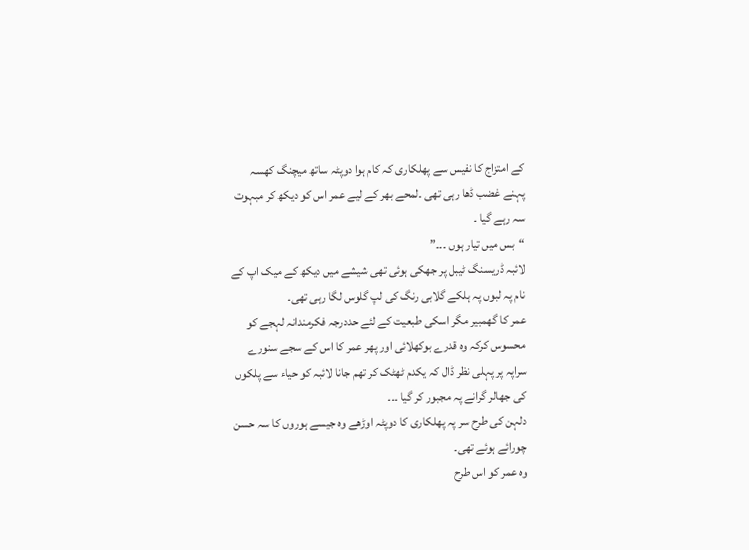کے امتزاج کا نفیس سے پھلکاری کہ کام ہوا دوپٹہ ساتھ میچنگ کھسہ پہنے غضب ڈھا رہی تھی ۔لمحے بھر کے لیے عمر اس کو دیکھ کر مبہوت سہ رہے گیا ۔
“بس میں تیار ہوں ۔۔۔”
لائبہ ڈریسنگ ٹیبل پر جھکی ہوئی تھی شیشے میں دیکھ کے میک اپ کے نام پہ لبوں پہ ہلکے گلابی رنگ کی لپ گلوس لگا رہی تھی۔
عمر کا گھمبیر مگر اسکی طبعیت کے لئے حددرجہ فکرمندانہ لہجے کو محسوس کرکہ وہ قدرے بوکھلائی اور پھر عمر کا اس کے سجے سنورے سراپہ پر پہلی نظر ڈال کہ یکدم ٹھٹک کر تھم جانا لائبہ کو حیاء سے پلکوں کی جھالر گرانے پہ مجبور کر گیا ۔۔۔
دلہن کی طرح سر پہ پھلکاری کا دوپٹہ اوڑھے وہ جیسے ہوروں کا سہ حسن چورائے ہوئے تھی۔
وہ عمر کو اس طرح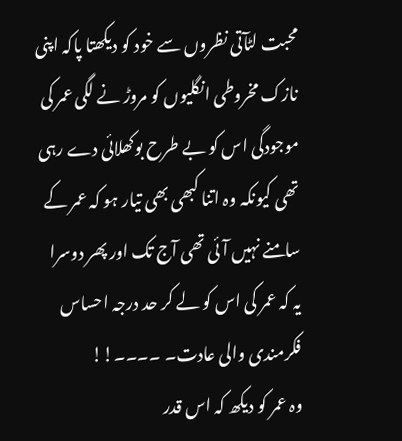محبت لٹآتی نظروں سے خود کو دیکھتا پاکہ اپنی نازک مخروطی انگلیوں کو مروڑ نے لگی عمر کی موجودگی اس کو بے طرح بوکھلائی دے رہی تھی کیونکہ وہ اتنا کبھی بھی تیار ہو کہ عمر کے سامنے نہیں آئی تھی آج تک اور پھر دوسرا یہ کہ عمر کی اس کو لے کر حد درجہ احساس فکرمندی والی عادت۔ ۔۔۔۔!!
وہ عمر کو دیکھ کہ اس قدر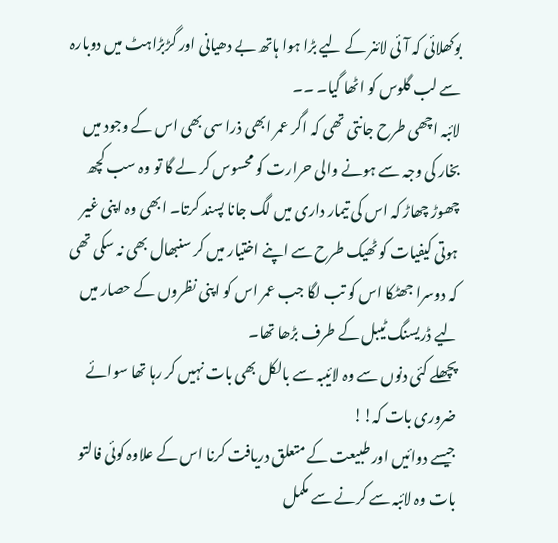بوکھلائی کہ آئی لائنر کے لیے بڑا ہوا ہاتھ بے دھیانی اور گڑبڑاہٹ میں دوبارہ سے لب گلوس کو اٹھا گیا۔ ۔۔
لائبہ اچھی طرح جانتی تھی کہ اگر عمر ابھی ذرا سی بھی اس کے وجود میں بخار کی وجہ سے ہونے والی حرارت کو محسوس کر لے گا تو وہ سب کچھ چھوڑ چھاڑ کہ اس کی تیمار داری میں لگ جانا پسند کرتا۔ ابھی وہ اپنی غیر ہوتی کیفیات کو ٹھیک طرح سے اپنے اختیار میں کر سنبھال بھی نہ سکی تھی کہ دوسرا جھٹکا اس کو تب لگا جب عمر اس کو اپنی نظروں کے حصار میں لیے ڈریسنگ ٹیبل کے طرف بڑھا تھا۔
پچھلے کئی دنوں سے وہ لائیبہ سے بالکل بھی بات نہیں کر رہا تھا سوائے ضروری بات کہ!!
جیسے دوائیں اور طبیعت کے متعلق دریافت کرنا اس کے علاوہ کوئی فالتو بات وہ لائبہ سے کرنے سے مکمل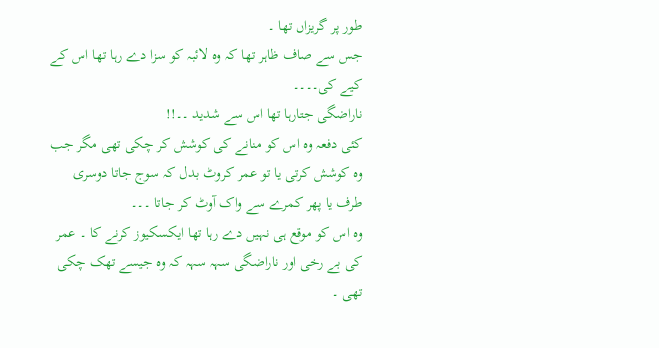طور پر گریزاں تھا ۔
جس سے صاف ظاہر تھا کہ وہ لائبہ کو سزا دے رہا تھا اس کے کیے کی۔۔۔۔
ناراضگی جتارہا تھا اس سے شدید ۔۔!!
کئی دفعہ وہ اس کو منانے کی کوشش کر چکی تھی مگر جب وہ کوشش کرتی یا تو عمر کروٹ بدل کہ سوج جاتا دوسری طرف یا پھر کمرے سے واک آوٹ کر جاتا ۔۔۔
وہ اس کو موقع ہی نہیں دے رہا تھا ایکسکیوز کرنے کا ۔ عمر کی بے رخی اور ناراضگی سہہ سہہ کہ وہ جیسے تھک چکی تھی ۔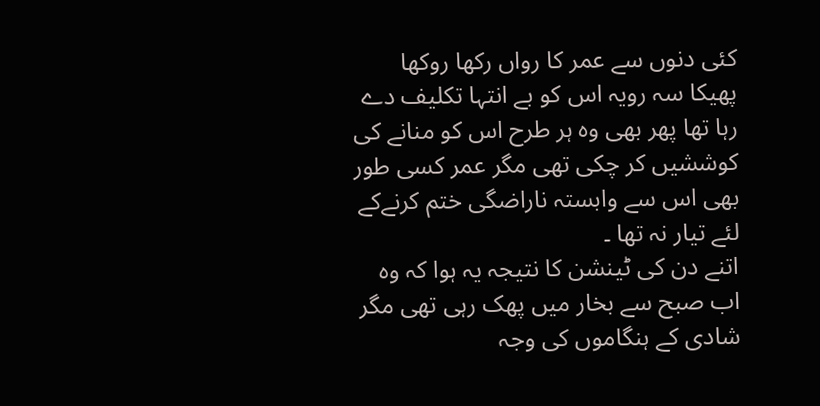کئی دنوں سے عمر کا رواں رکھا روکھا پھیکا سہ رویہ اس کو بے انتہا تکلیف دے رہا تھا پھر بھی وہ ہر طرح اس کو منانے کی کوششیں کر چکی تھی مگر عمر کسی طور بھی اس سے وابستہ ناراضگی ختم کرنےکے لئے تیار نہ تھا ۔
اتنے دن کی ٹینشن کا نتیجہ یہ ہوا کہ وہ اب صبح سے بخار میں پھک رہی تھی مگر شادی کے ہنگاموں کی وجہ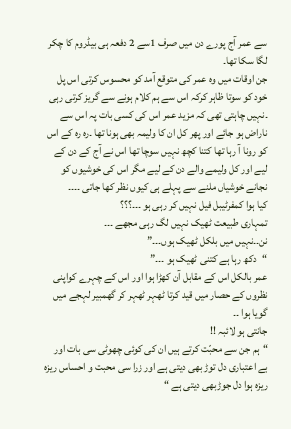سے عمر آج پورے دن میں صرف 1سے 2 دفعہ ہی بیڈروم کا چکر لگا سکا تھا۔
جن اوقات میں وہ عمر کی متوقع آمد کو محسوس کرتی اس پل خود کو سوتا ظاہر کرکہ اس سے ہم کلام ہونے سے گریز کرتی رہی ۔نہیں چاہتی تھی کہ مزید عمر اس کی کسی بات پہ اس سے ناراض ہو جائے اور پھر کل ان کا ولیمہ بھی ہونا تھا ۔رہ رہ کے اس کو رونا آ رہا تھا کتنا کچھ نہیں سوچا تھا اس نے آج کے دن کے لیے اور کل ولیمے والے دن کے لیے مگر اس کی خوشیوں کو نجانے خوشیاں ملنے سے پہلے ہی کیوں نظر کھا جاتی ۔۔۔۔
کیا ہوا کمفرٹیبل فیل نہیں کر رہی ہو ۔۔۔؟؟؟
تمہاری طبیعت ٹھیک نہیں لگ رہی مجھے ۔۔۔
نن۔۔نہیں میں بلکل ٹھیک ہوں۔۔۔”
“دکھ رہا ہے کتنی ٹھیک ہو ۔۔۔”
عمر بالکل اس کے مقابل آن کھڑا ہوا اور اس کے چہرے کواپنی نظروں کے حصار میں قید کرتا ٹھہر ٹھہر کر گھمبیر لہجے میں گویا ہوا ۔۔
جانتی ہو لائبہ !!
“ہم جن سے محبّت کرتے ہیں ان کی کوئی چھوٹی سی بات اور بے اعتباری دل توڑ بھی دیتی ہے اور زرا سی محبت و احساس ریزہ ریزہ ہوا دل جوڑبھی دیتی ہے “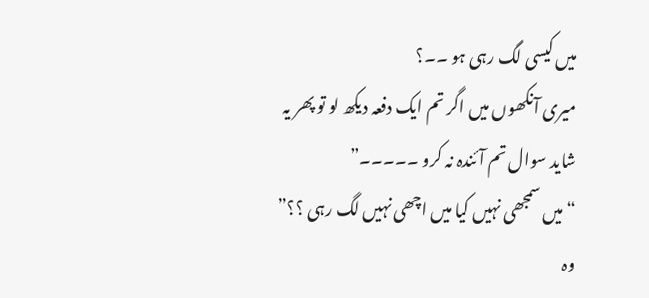میں کیسی لگ رہی ہو ۔۔؟
میری آنکھوں میں اگر تم ایک دفعہ دیکھ لو تو پھر یہ شاید سوال تم آئندہ نہ کرو ۔۔۔۔۔”
“میں سمجھی نہیں کیا میں اچھی نہیں لگ رہی ؟؟”
وہ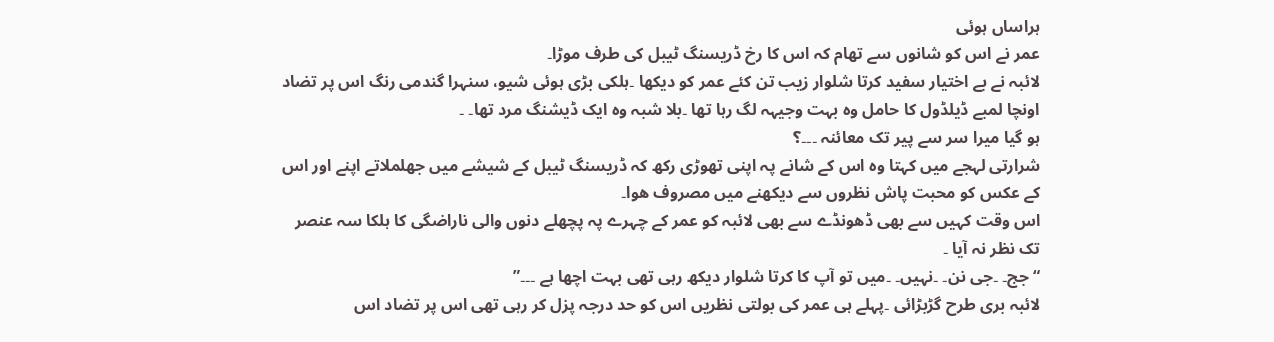ہراساں ہوئی
عمر نے اس کو شانوں سے تھام کہ اس کا رخ ڈریسنگ ٹیبل کی طرف موڑا۔
لائبہ نے بے اختیار سفید کرتا شلوار زیب تن کئے عمر کو دیکھا ۔ہلکی بڑی ہوئی شیو، سنہرا گندمی رنگ اس پر تضاد اونچا لمبے ڈیلڈول کا حامل وہ بہت وجیہہ لگ رہا تھا ۔بلا شبہ وہ ایک ڈیشنگ مرد تھا۔ ۔
ہو گیا میرا سر سے پیر تک معائنہ ۔۔۔؟
شرارتی لہجے میں کہتا وہ اس کے شانے پہ اپنی تھوڑی رکھ کہ ڈریسنگ ٹیبل کے شیشے میں جھلملاتے اپنے اور اس کے عکس کو محبت پاش نظروں سے دیکھنے میں مصروف ھوا۔
اس وقت کہیں سے بھی ڈھونڈے سے بھی لائبہ کو عمر کے چہرے پہ پچھلے دنوں والی ناراضگی کا ہلکا سہ عنصر تک نظر نہ آیا ۔
“جج۔ ۔جی نن۔ ۔نہیں۔ ۔میں تو آپ کا کرتا شلوار دیکھ رہی تھی بہت اچھا ہے ۔۔۔”
لائبہ بری طرح گڑبڑائی ۔پہلے ہی عمر کی بولتی نظریں اس کو حد درجہ پزل کر رہی تھی اس پر تضاد اس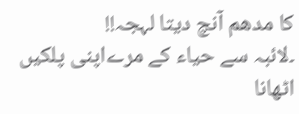کا مدھم آنچ دیتا لہجہ!!
۔لائبہ سے حیاء کے مرےاپنی پلکیں اٹھانا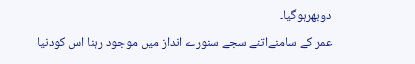دوبھرہوگیا۔
عمر کے سامنےاتنے سجے سنورے انداز میں موجود رہنا اس کودنیا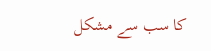کا سب سے مشکل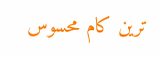ترین کام محسوس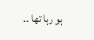ہو رہا تھا ۔۔